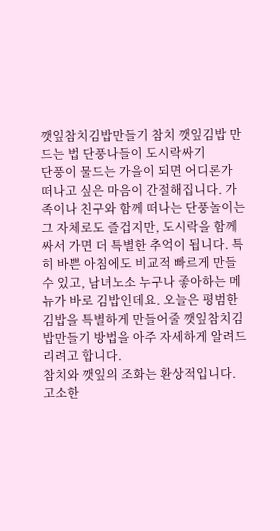깻잎참치김밥만들기 참치 깻잎김밥 만드는 법 단풍나들이 도시락싸기
단풍이 물드는 가을이 되면 어디론가 떠나고 싶은 마음이 간절해집니다. 가족이나 친구와 함께 떠나는 단풍놀이는 그 자체로도 즐겁지만, 도시락을 함께 싸서 가면 더 특별한 추억이 됩니다. 특히 바쁜 아침에도 비교적 빠르게 만들 수 있고, 남녀노소 누구나 좋아하는 메뉴가 바로 김밥인데요. 오늘은 평범한 김밥을 특별하게 만들어줄 깻잎참치김밥만들기 방법을 아주 자세하게 알려드리려고 합니다.
참치와 깻잎의 조화는 환상적입니다. 고소한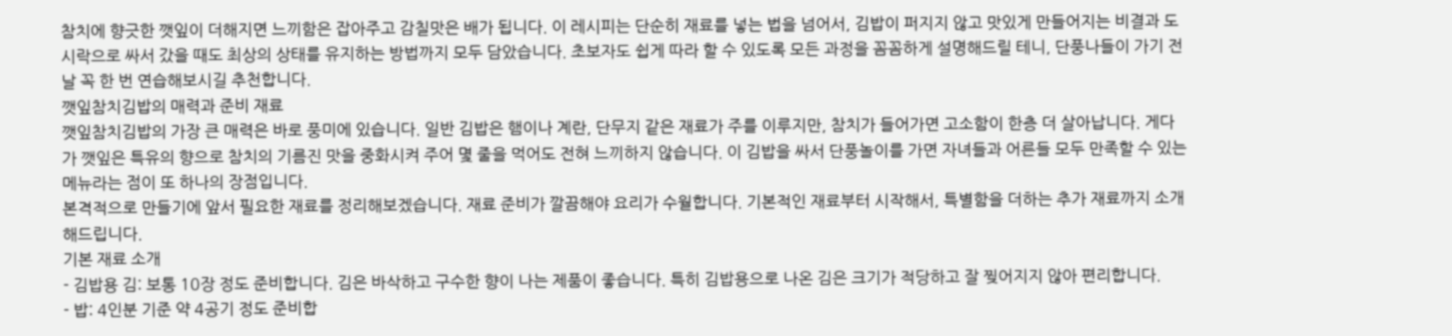참치에 향긋한 깻잎이 더해지면 느끼함은 잡아주고 감칠맛은 배가 됩니다. 이 레시피는 단순히 재료를 넣는 법을 넘어서, 김밥이 퍼지지 않고 맛있게 만들어지는 비결과 도시락으로 싸서 갔을 때도 최상의 상태를 유지하는 방법까지 모두 담았습니다. 초보자도 쉽게 따라 할 수 있도록 모든 과정을 꼼꼼하게 설명해드릴 테니, 단풍나들이 가기 전날 꼭 한 번 연습해보시길 추천합니다.
깻잎참치김밥의 매력과 준비 재료
깻잎참치김밥의 가장 큰 매력은 바로 풍미에 있습니다. 일반 김밥은 햄이나 계란, 단무지 같은 재료가 주를 이루지만, 참치가 들어가면 고소함이 한층 더 살아납니다. 게다가 깻잎은 특유의 향으로 참치의 기름진 맛을 중화시켜 주어 몇 줄을 먹어도 전혀 느끼하지 않습니다. 이 김밥을 싸서 단풍놀이를 가면 자녀들과 어른들 모두 만족할 수 있는 메뉴라는 점이 또 하나의 장점입니다.
본격적으로 만들기에 앞서 필요한 재료를 정리해보겠습니다. 재료 준비가 깔끔해야 요리가 수월합니다. 기본적인 재료부터 시작해서, 특별함을 더하는 추가 재료까지 소개해드립니다.
기본 재료 소개
- 김밥용 김: 보통 10장 정도 준비합니다. 김은 바삭하고 구수한 향이 나는 제품이 좋습니다. 특히 김밥용으로 나온 김은 크기가 적당하고 잘 찢어지지 않아 편리합니다.
- 밥: 4인분 기준 약 4공기 정도 준비합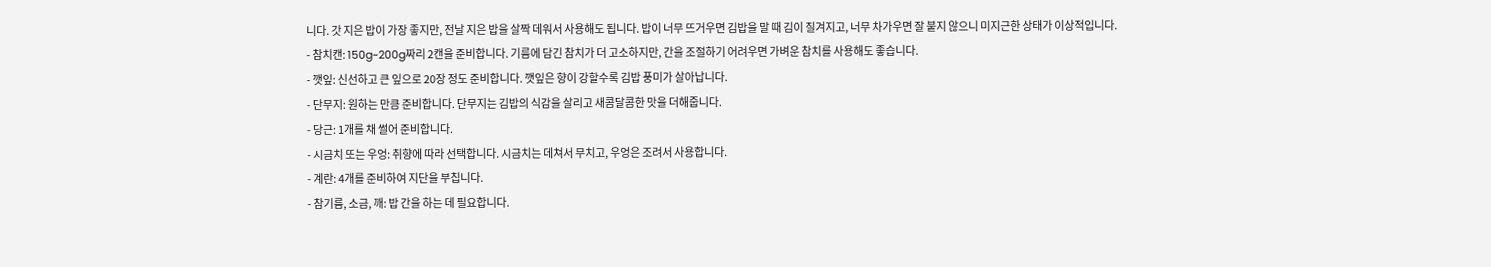니다. 갓 지은 밥이 가장 좋지만, 전날 지은 밥을 살짝 데워서 사용해도 됩니다. 밥이 너무 뜨거우면 김밥을 말 때 김이 질겨지고, 너무 차가우면 잘 붙지 않으니 미지근한 상태가 이상적입니다.
- 참치캔: 150g~200g짜리 2캔을 준비합니다. 기름에 담긴 참치가 더 고소하지만, 간을 조절하기 어려우면 가벼운 참치를 사용해도 좋습니다.
- 깻잎: 신선하고 큰 잎으로 20장 정도 준비합니다. 깻잎은 향이 강할수록 김밥 풍미가 살아납니다.
- 단무지: 원하는 만큼 준비합니다. 단무지는 김밥의 식감을 살리고 새콤달콤한 맛을 더해줍니다.
- 당근: 1개를 채 썰어 준비합니다.
- 시금치 또는 우엉: 취향에 따라 선택합니다. 시금치는 데쳐서 무치고, 우엉은 조려서 사용합니다.
- 계란: 4개를 준비하여 지단을 부칩니다.
- 참기름, 소금, 깨: 밥 간을 하는 데 필요합니다.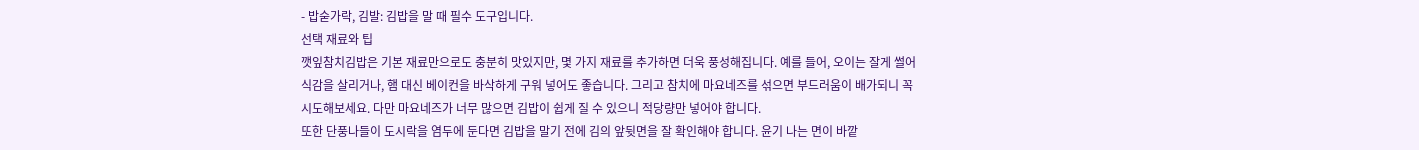- 밥숟가락, 김발: 김밥을 말 때 필수 도구입니다.
선택 재료와 팁
깻잎참치김밥은 기본 재료만으로도 충분히 맛있지만, 몇 가지 재료를 추가하면 더욱 풍성해집니다. 예를 들어, 오이는 잘게 썰어 식감을 살리거나, 햄 대신 베이컨을 바삭하게 구워 넣어도 좋습니다. 그리고 참치에 마요네즈를 섞으면 부드러움이 배가되니 꼭 시도해보세요. 다만 마요네즈가 너무 많으면 김밥이 쉽게 질 수 있으니 적당량만 넣어야 합니다.
또한 단풍나들이 도시락을 염두에 둔다면 김밥을 말기 전에 김의 앞뒷면을 잘 확인해야 합니다. 윤기 나는 면이 바깥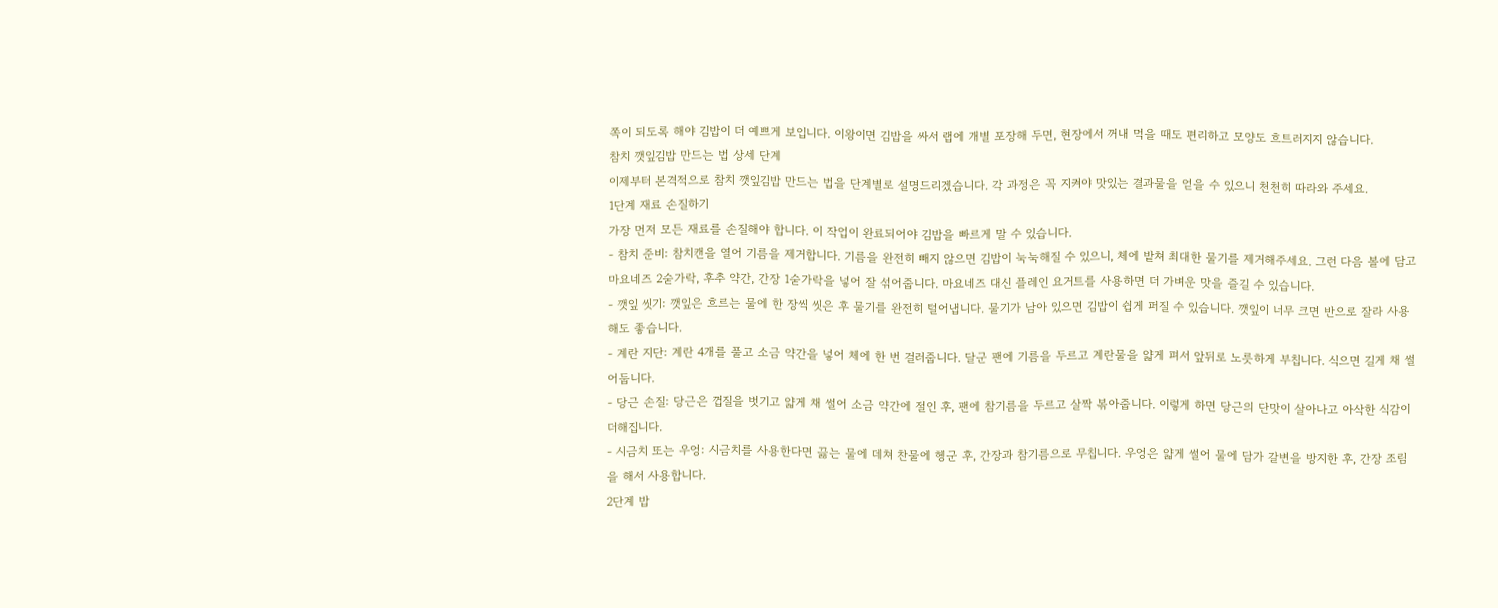쪽이 되도록 해야 김밥이 더 예쁘게 보입니다. 이왕이면 김밥을 싸서 랩에 개별 포장해 두면, 현장에서 꺼내 먹을 때도 편리하고 모양도 흐트러지지 않습니다.
참치 깻잎김밥 만드는 법 상세 단계
이제부터 본격적으로 참치 깻잎김밥 만드는 법을 단계별로 설명드리겠습니다. 각 과정은 꼭 지켜야 맛있는 결과물을 얻을 수 있으니 천천히 따라와 주세요.
1단계 재료 손질하기
가장 먼저 모든 재료를 손질해야 합니다. 이 작업이 완료되어야 김밥을 빠르게 말 수 있습니다.
- 참치 준비: 참치캔을 열어 기름을 제거합니다. 기름을 완전히 빼지 않으면 김밥이 눅눅해질 수 있으니, 체에 밭쳐 최대한 물기를 제거해주세요. 그런 다음 볼에 담고 마요네즈 2숟가락, 후추 약간, 간장 1숟가락을 넣어 잘 섞어줍니다. 마요네즈 대신 플레인 요거트를 사용하면 더 가벼운 맛을 즐길 수 있습니다.
- 깻잎 씻기: 깻잎은 흐르는 물에 한 장씩 씻은 후 물기를 완전히 털어냅니다. 물기가 남아 있으면 김밥이 쉽게 퍼질 수 있습니다. 깻잎이 너무 크면 반으로 잘라 사용해도 좋습니다.
- 계란 지단: 계란 4개를 풀고 소금 약간을 넣어 체에 한 번 걸러줍니다. 달군 팬에 기름을 두르고 계란물을 얇게 펴서 앞뒤로 노릇하게 부칩니다. 식으면 길게 채 썰어둡니다.
- 당근 손질: 당근은 껍질을 벗기고 얇게 채 썰어 소금 약간에 절인 후, 팬에 참기름을 두르고 살짝 볶아줍니다. 이렇게 하면 당근의 단맛이 살아나고 아삭한 식감이 더해집니다.
- 시금치 또는 우엉: 시금치를 사용한다면 끓는 물에 데쳐 찬물에 헹군 후, 간장과 참기름으로 무칩니다. 우엉은 얇게 썰어 물에 담가 갈변을 방지한 후, 간장 조림을 해서 사용합니다.
2단계 밥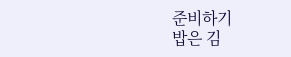준비하기
밥은 김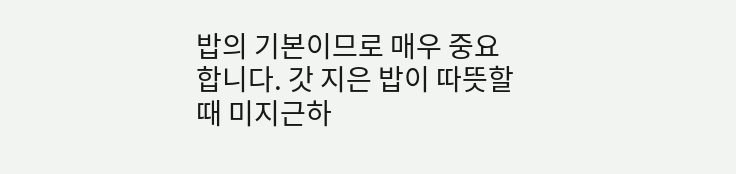밥의 기본이므로 매우 중요합니다. 갓 지은 밥이 따뜻할 때 미지근하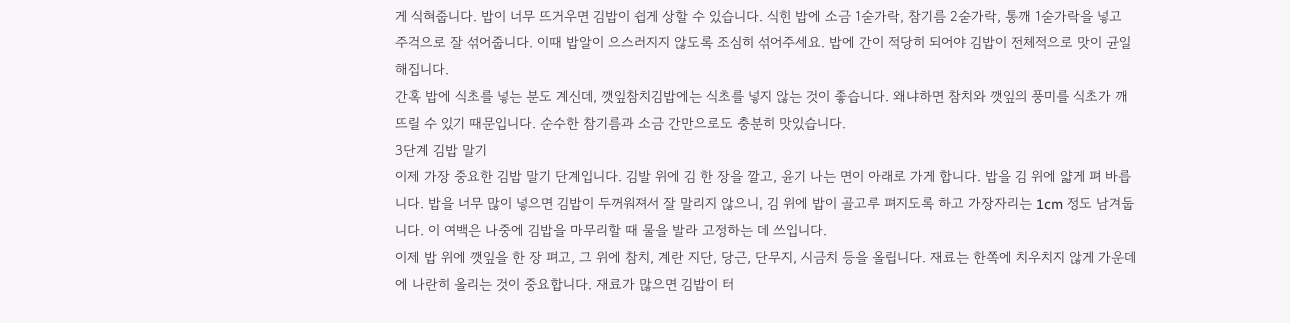게 식혀줍니다. 밥이 너무 뜨거우면 김밥이 쉽게 상할 수 있습니다. 식힌 밥에 소금 1숟가락, 참기름 2숟가락, 통깨 1숟가락을 넣고 주걱으로 잘 섞어줍니다. 이때 밥알이 으스러지지 않도록 조심히 섞어주세요. 밥에 간이 적당히 되어야 김밥이 전체적으로 맛이 균일해집니다.
간혹 밥에 식초를 넣는 분도 계신데, 깻잎참치김밥에는 식초를 넣지 않는 것이 좋습니다. 왜냐하면 참치와 깻잎의 풍미를 식초가 깨뜨릴 수 있기 때문입니다. 순수한 참기름과 소금 간만으로도 충분히 맛있습니다.
3단계 김밥 말기
이제 가장 중요한 김밥 말기 단계입니다. 김발 위에 김 한 장을 깔고, 윤기 나는 면이 아래로 가게 합니다. 밥을 김 위에 얇게 펴 바릅니다. 밥을 너무 많이 넣으면 김밥이 두꺼워져서 잘 말리지 않으니, 김 위에 밥이 골고루 펴지도록 하고 가장자리는 1cm 정도 남겨둡니다. 이 여백은 나중에 김밥을 마무리할 때 물을 발라 고정하는 데 쓰입니다.
이제 밥 위에 깻잎을 한 장 펴고, 그 위에 참치, 계란 지단, 당근, 단무지, 시금치 등을 올립니다. 재료는 한쪽에 치우치지 않게 가운데에 나란히 올리는 것이 중요합니다. 재료가 많으면 김밥이 터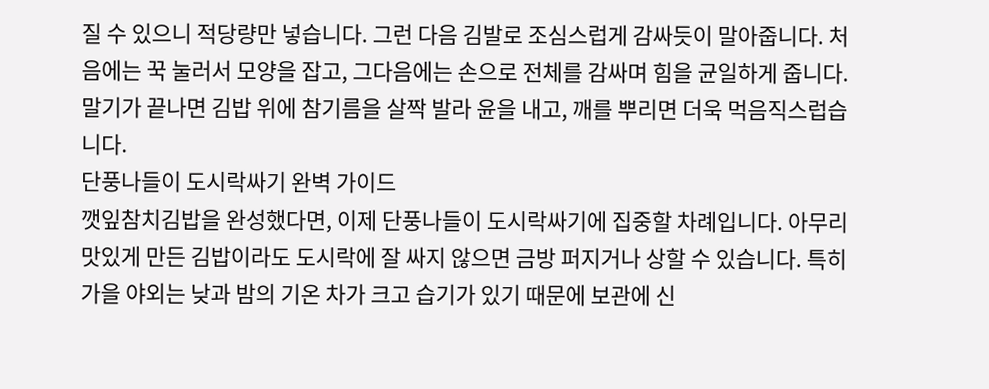질 수 있으니 적당량만 넣습니다. 그런 다음 김발로 조심스럽게 감싸듯이 말아줍니다. 처음에는 꾹 눌러서 모양을 잡고, 그다음에는 손으로 전체를 감싸며 힘을 균일하게 줍니다. 말기가 끝나면 김밥 위에 참기름을 살짝 발라 윤을 내고, 깨를 뿌리면 더욱 먹음직스럽습니다.
단풍나들이 도시락싸기 완벽 가이드
깻잎참치김밥을 완성했다면, 이제 단풍나들이 도시락싸기에 집중할 차례입니다. 아무리 맛있게 만든 김밥이라도 도시락에 잘 싸지 않으면 금방 퍼지거나 상할 수 있습니다. 특히 가을 야외는 낮과 밤의 기온 차가 크고 습기가 있기 때문에 보관에 신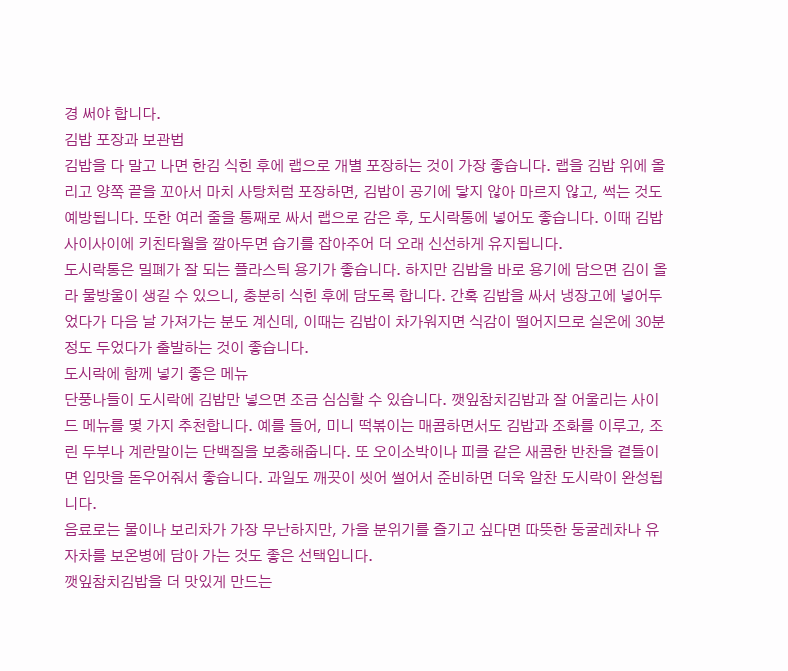경 써야 합니다.
김밥 포장과 보관법
김밥을 다 말고 나면 한김 식힌 후에 랩으로 개별 포장하는 것이 가장 좋습니다. 랩을 김밥 위에 올리고 양쪽 끝을 꼬아서 마치 사탕처럼 포장하면, 김밥이 공기에 닿지 않아 마르지 않고, 썩는 것도 예방됩니다. 또한 여러 줄을 통째로 싸서 랩으로 감은 후, 도시락통에 넣어도 좋습니다. 이때 김밥 사이사이에 키친타월을 깔아두면 습기를 잡아주어 더 오래 신선하게 유지됩니다.
도시락통은 밀폐가 잘 되는 플라스틱 용기가 좋습니다. 하지만 김밥을 바로 용기에 담으면 김이 올라 물방울이 생길 수 있으니, 충분히 식힌 후에 담도록 합니다. 간혹 김밥을 싸서 냉장고에 넣어두었다가 다음 날 가져가는 분도 계신데, 이때는 김밥이 차가워지면 식감이 떨어지므로 실온에 30분 정도 두었다가 출발하는 것이 좋습니다.
도시락에 함께 넣기 좋은 메뉴
단풍나들이 도시락에 김밥만 넣으면 조금 심심할 수 있습니다. 깻잎참치김밥과 잘 어울리는 사이드 메뉴를 몇 가지 추천합니다. 예를 들어, 미니 떡볶이는 매콤하면서도 김밥과 조화를 이루고, 조린 두부나 계란말이는 단백질을 보충해줍니다. 또 오이소박이나 피클 같은 새콤한 반찬을 곁들이면 입맛을 돋우어줘서 좋습니다. 과일도 깨끗이 씻어 썰어서 준비하면 더욱 알찬 도시락이 완성됩니다.
음료로는 물이나 보리차가 가장 무난하지만, 가을 분위기를 즐기고 싶다면 따뜻한 둥굴레차나 유자차를 보온병에 담아 가는 것도 좋은 선택입니다.
깻잎참치김밥을 더 맛있게 만드는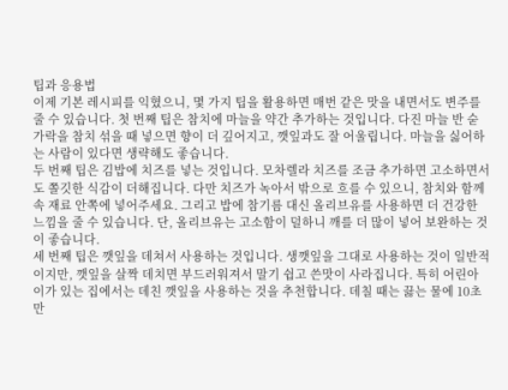팁과 응용법
이제 기본 레시피를 익혔으니, 몇 가지 팁을 활용하면 매번 같은 맛을 내면서도 변주를 줄 수 있습니다. 첫 번째 팁은 참치에 마늘을 약간 추가하는 것입니다. 다진 마늘 반 숟가락을 참치 섞을 때 넣으면 향이 더 깊어지고, 깻잎과도 잘 어울립니다. 마늘을 싫어하는 사람이 있다면 생략해도 좋습니다.
두 번째 팁은 김밥에 치즈를 넣는 것입니다. 모차렐라 치즈를 조금 추가하면 고소하면서도 쫄깃한 식감이 더해집니다. 다만 치즈가 녹아서 밖으로 흐를 수 있으니, 참치와 함께 속 재료 안쪽에 넣어주세요. 그리고 밥에 참기름 대신 올리브유를 사용하면 더 건강한 느낌을 줄 수 있습니다. 단, 올리브유는 고소함이 덜하니 깨를 더 많이 넣어 보완하는 것이 좋습니다.
세 번째 팁은 깻잎을 데쳐서 사용하는 것입니다. 생깻잎을 그대로 사용하는 것이 일반적이지만, 깻잎을 살짝 데치면 부드러워져서 말기 쉽고 쓴맛이 사라집니다. 특히 어린아이가 있는 집에서는 데친 깻잎을 사용하는 것을 추천합니다. 데칠 때는 끓는 물에 10초만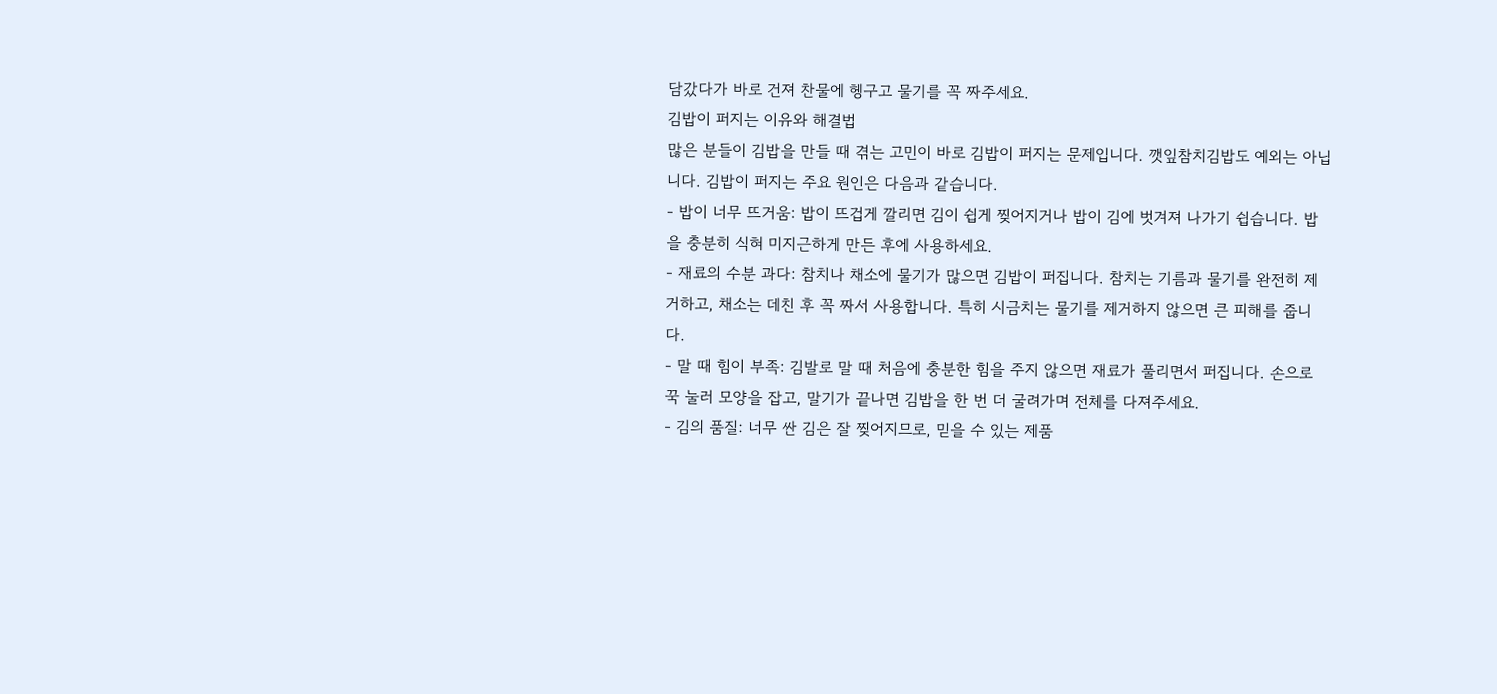담갔다가 바로 건져 찬물에 헹구고 물기를 꼭 짜주세요.
김밥이 퍼지는 이유와 해결법
많은 분들이 김밥을 만들 때 겪는 고민이 바로 김밥이 퍼지는 문제입니다. 깻잎참치김밥도 예외는 아닙니다. 김밥이 퍼지는 주요 원인은 다음과 같습니다.
- 밥이 너무 뜨거움: 밥이 뜨겁게 깔리면 김이 쉽게 찢어지거나 밥이 김에 벗겨져 나가기 쉽습니다. 밥을 충분히 식혀 미지근하게 만든 후에 사용하세요.
- 재료의 수분 과다: 참치나 채소에 물기가 많으면 김밥이 퍼집니다. 참치는 기름과 물기를 완전히 제거하고, 채소는 데친 후 꼭 짜서 사용합니다. 특히 시금치는 물기를 제거하지 않으면 큰 피해를 줍니다.
- 말 때 힘이 부족: 김발로 말 때 처음에 충분한 힘을 주지 않으면 재료가 풀리면서 퍼집니다. 손으로 꾹 눌러 모양을 잡고, 말기가 끝나면 김밥을 한 번 더 굴려가며 전체를 다져주세요.
- 김의 품질: 너무 싼 김은 잘 찢어지므로, 믿을 수 있는 제품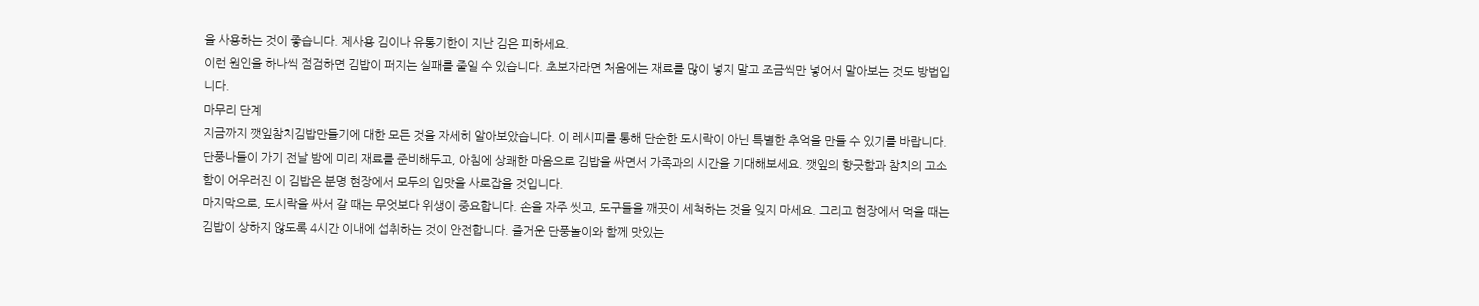을 사용하는 것이 좋습니다. 제사용 김이나 유통기한이 지난 김은 피하세요.
이런 원인을 하나씩 점검하면 김밥이 퍼지는 실패를 줄일 수 있습니다. 초보자라면 처음에는 재료를 많이 넣지 말고 조금씩만 넣어서 말아보는 것도 방법입니다.
마무리 단계
지금까지 깻잎참치김밥만들기에 대한 모든 것을 자세히 알아보았습니다. 이 레시피를 통해 단순한 도시락이 아닌 특별한 추억을 만들 수 있기를 바랍니다. 단풍나들이 가기 전날 밤에 미리 재료를 준비해두고, 아침에 상쾌한 마음으로 김밥을 싸면서 가족과의 시간을 기대해보세요. 깻잎의 향긋함과 참치의 고소함이 어우러진 이 김밥은 분명 현장에서 모두의 입맛을 사로잡을 것입니다.
마지막으로, 도시락을 싸서 갈 때는 무엇보다 위생이 중요합니다. 손을 자주 씻고, 도구들을 깨끗이 세척하는 것을 잊지 마세요. 그리고 현장에서 먹을 때는 김밥이 상하지 않도록 4시간 이내에 섭취하는 것이 안전합니다. 즐거운 단풍놀이와 함께 맛있는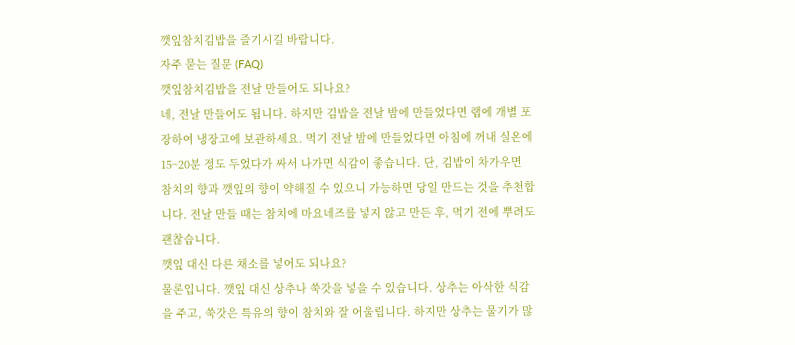깻잎참치김밥을 즐기시길 바랍니다.
자주 묻는 질문 (FAQ)
깻잎참치김밥을 전날 만들어도 되나요?
네, 전날 만들어도 됩니다. 하지만 김밥을 전날 밤에 만들었다면 랩에 개별 포장하여 냉장고에 보관하세요. 먹기 전날 밤에 만들었다면 아침에 꺼내 실온에 15~20분 정도 두었다가 싸서 나가면 식감이 좋습니다. 단, 김밥이 차가우면 참치의 향과 깻잎의 향이 약해질 수 있으니 가능하면 당일 만드는 것을 추천합니다. 전날 만들 때는 참치에 마요네즈를 넣지 않고 만든 후, 먹기 전에 뿌려도 괜찮습니다.
깻잎 대신 다른 채소를 넣어도 되나요?
물론입니다. 깻잎 대신 상추나 쑥갓을 넣을 수 있습니다. 상추는 아삭한 식감을 주고, 쑥갓은 특유의 향이 참치와 잘 어울립니다. 하지만 상추는 물기가 많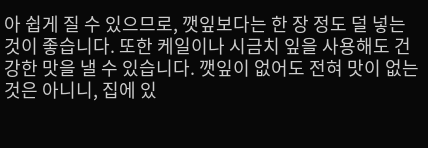아 쉽게 질 수 있으므로, 깻잎보다는 한 장 정도 덜 넣는 것이 좋습니다. 또한 케일이나 시금치 잎을 사용해도 건강한 맛을 낼 수 있습니다. 깻잎이 없어도 전혀 맛이 없는 것은 아니니, 집에 있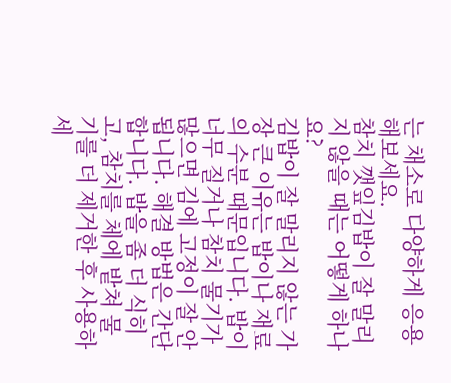는 채소로 다양하게 응용해보세요.
참치 깻잎김밥이 잘 말리지 않을 때는 어떻게 하나요?
김밥이 잘 말리지 않는 가장 큰 이유는 밥이나 재료의 수분 때문입니다. 밥이 너무 질거나 참치 물기가 많으면 김에 고정이 잘 안 됩니다. 해결 방법은 간단합니다. 밥을 좀 더 식히고, 참치를 체에 밭쳐 물기를 더 제거한 후 사용하세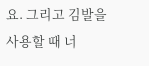요. 그리고 김발을 사용할 때 너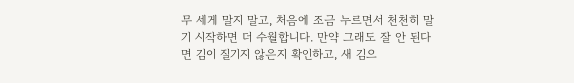무 세게 말지 말고, 처음에 조금 누르면서 천천히 말기 시작하면 더 수월합니다. 만약 그래도 잘 안 된다면 김이 질기지 않은지 확인하고, 새 김으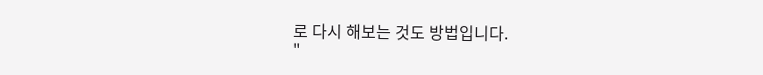로 다시 해보는 것도 방법입니다.
"